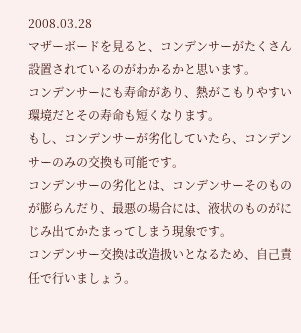2008.03.28
マザーボードを見ると、コンデンサーがたくさん設置されているのがわかるかと思います。
コンデンサーにも寿命があり、熱がこもりやすい環境だとその寿命も短くなります。
もし、コンデンサーが劣化していたら、コンデンサーのみの交換も可能です。
コンデンサーの劣化とは、コンデンサーそのものが膨らんだり、最悪の場合には、液状のものがにじみ出てかたまってしまう現象です。
コンデンサー交換は改造扱いとなるため、自己責任で行いましょう。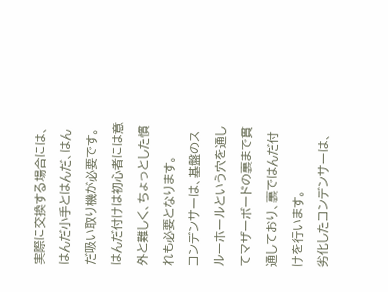実際に交換する場合には、はんだ小手とはんだ、はんだ吸い取り機が必要です。はんだ付けは初心者には意外と難しく、ちょっとした慣れも必要となります。
コンデンサーは、基盤のスルーホールという穴を通してマザーボードの裏まで貫通しており、裏ではんだ付けを行います。
劣化したコンデンサーは、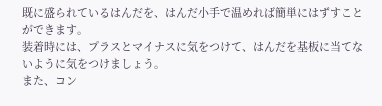既に盛られているはんだを、はんだ小手で温めれば簡単にはずすことができます。
装着時には、プラスとマイナスに気をつけて、はんだを基板に当てないように気をつけましょう。
また、コン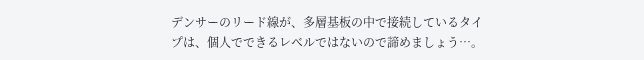デンサーのリード線が、多層基板の中で接続しているタイプは、個人でできるレベルではないので諦めましょう…。